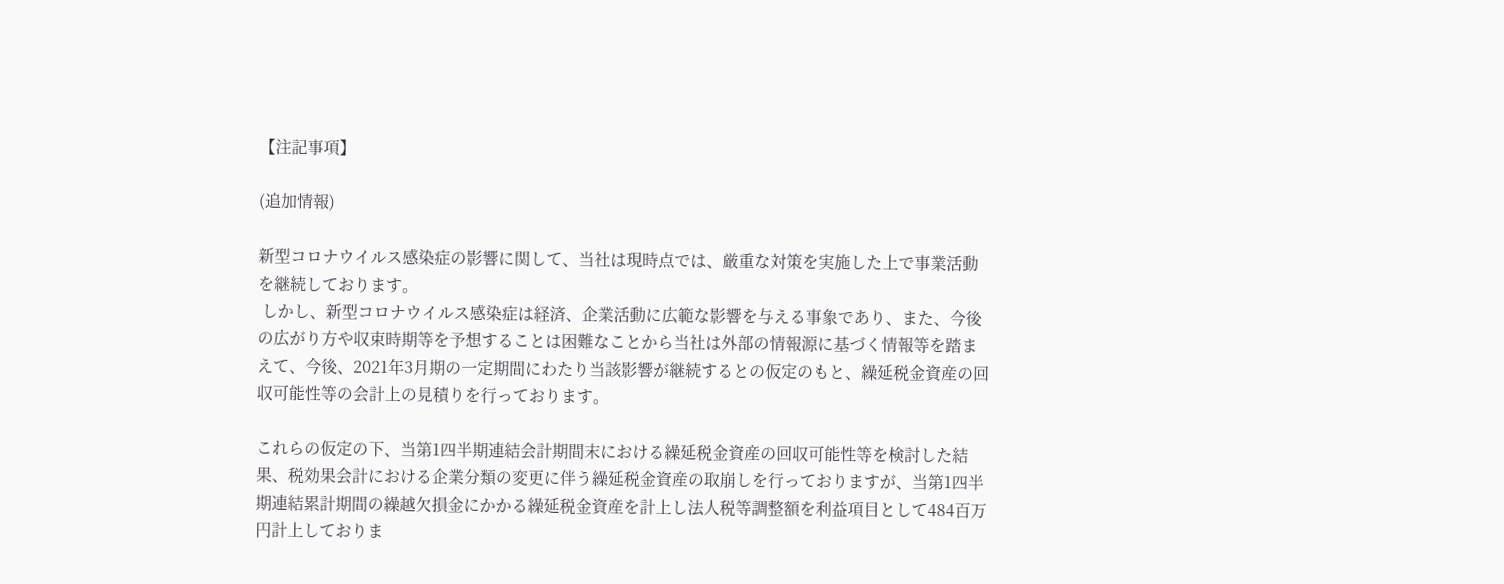【注記事項】

(追加情報)

新型コロナウイルス感染症の影響に関して、当社は現時点では、厳重な対策を実施した上で事業活動を継続しております。
 しかし、新型コロナウイルス感染症は経済、企業活動に広範な影響を与える事象であり、また、今後の広がり方や収束時期等を予想することは困難なことから当社は外部の情報源に基づく情報等を踏まえて、今後、2021年3月期の一定期間にわたり当該影響が継続するとの仮定のもと、繰延税金資産の回収可能性等の会計上の見積りを行っております。

これらの仮定の下、当第1四半期連結会計期間末における繰延税金資産の回収可能性等を検討した結果、税効果会計における企業分類の変更に伴う繰延税金資産の取崩しを行っておりますが、当第1四半期連結累計期間の繰越欠損金にかかる繰延税金資産を計上し法人税等調整額を利益項目として484百万円計上しておりま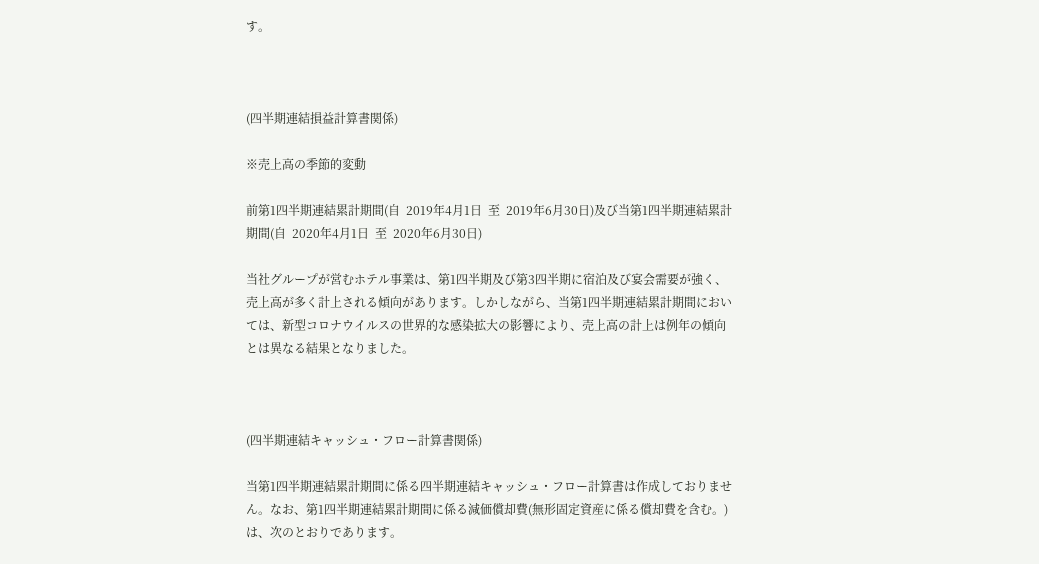す。



(四半期連結損益計算書関係)

※売上高の季節的変動

前第1四半期連結累計期間(自  2019年4月1日  至  2019年6月30日)及び当第1四半期連結累計期間(自  2020年4月1日  至  2020年6月30日)

当社グループが営むホテル事業は、第1四半期及び第3四半期に宿泊及び宴会需要が強く、売上高が多く計上される傾向があります。しかしながら、当第1四半期連結累計期間においては、新型コロナウイルスの世界的な感染拡大の影響により、売上高の計上は例年の傾向とは異なる結果となりました。



(四半期連結キャッシュ・フロー計算書関係)

当第1四半期連結累計期間に係る四半期連結キャッシュ・フロー計算書は作成しておりません。なお、第1四半期連結累計期間に係る減価償却費(無形固定資産に係る償却費を含む。)は、次のとおりであります。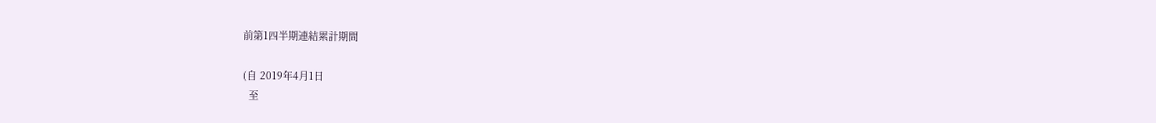前第1四半期連結累計期間

(自 2019年4月1日
  至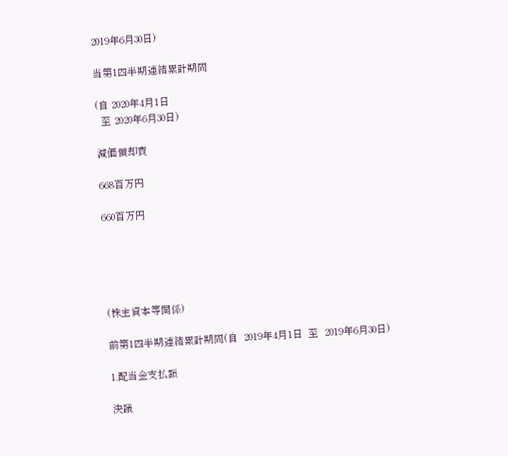2019年6月30日)

当第1四半期連結累計期間

(自 2020年4月1日
  至 2020年6月30日)

減価償却費

668百万円

660百万円





(株主資本等関係)

前第1四半期連結累計期間(自  2019年4月1日  至  2019年6月30日)

1.配当金支払額

決議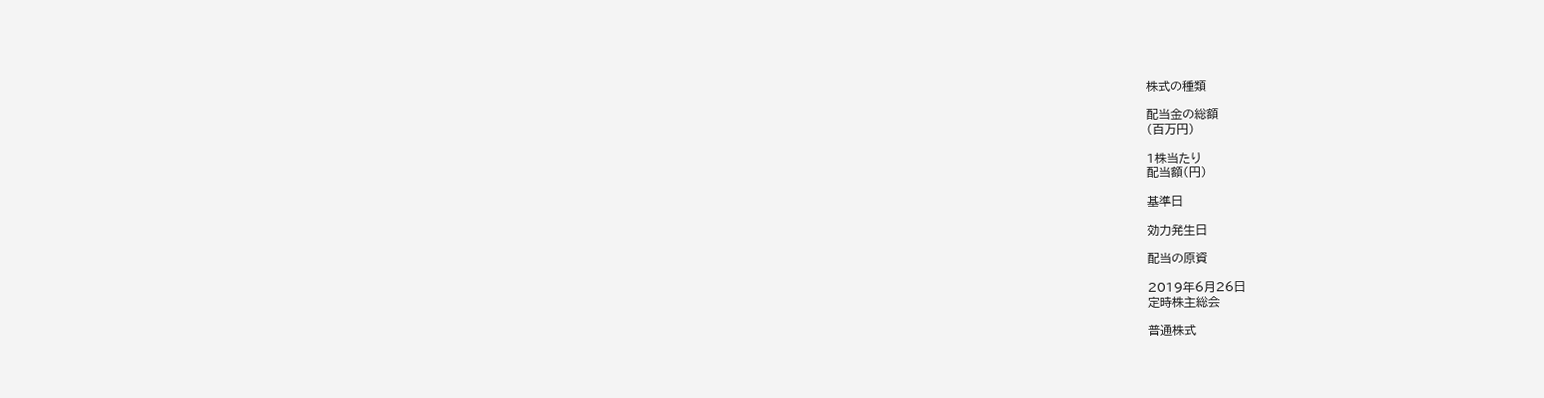株式の種類

配当金の総額
(百万円)

1株当たり
配当額(円)

基準日

効力発生日

配当の原資

2019年6月26日
定時株主総会

普通株式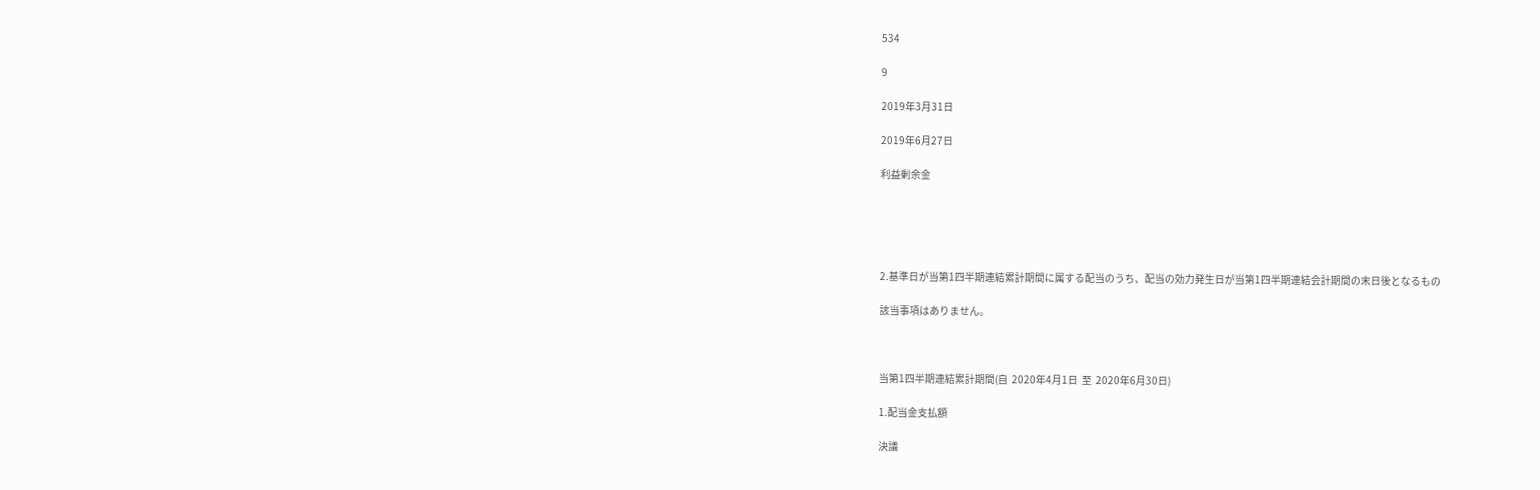534

9

2019年3月31日

2019年6月27日

利益剰余金





2.基準日が当第1四半期連結累計期間に属する配当のうち、配当の効力発生日が当第1四半期連結会計期間の末日後となるもの

該当事項はありません。



当第1四半期連結累計期間(自  2020年4月1日  至  2020年6月30日)

1.配当金支払額

決議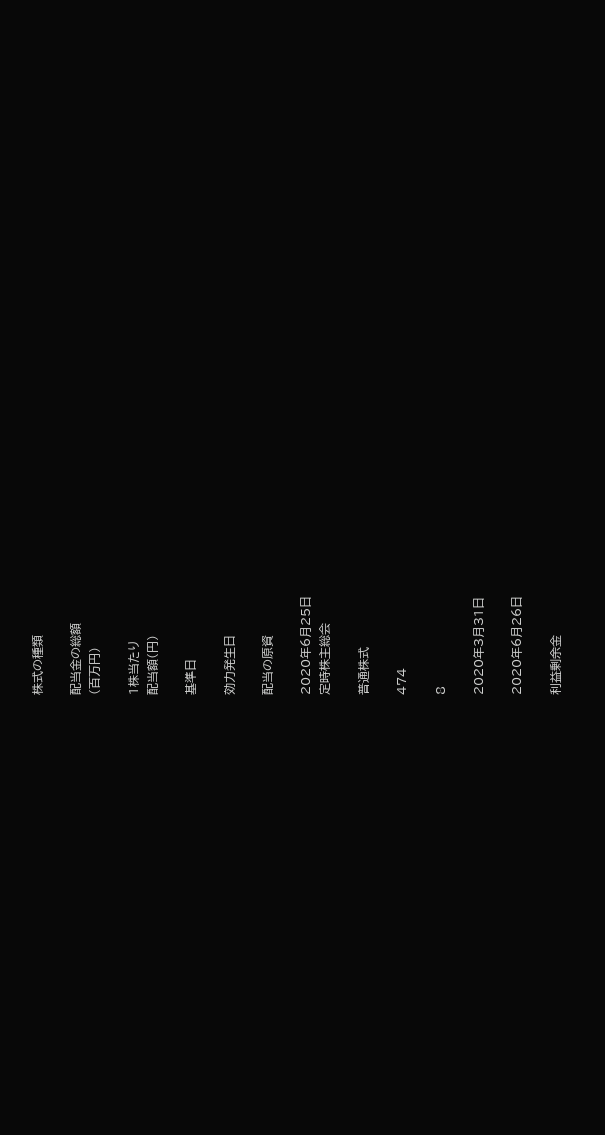株式の種類

配当金の総額
(百万円)

1株当たり
配当額(円)

基準日

効力発生日

配当の原資

2020年6月25日
定時株主総会

普通株式

474

8

2020年3月31日

2020年6月26日

利益剰余金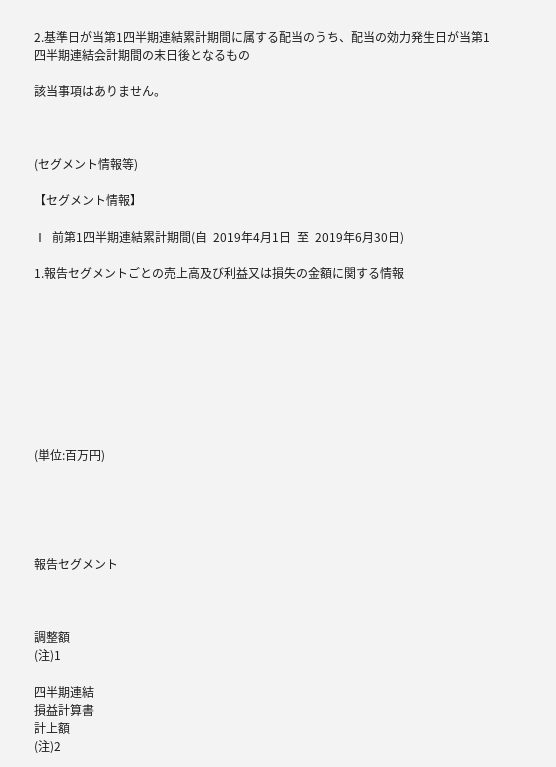2.基準日が当第1四半期連結累計期間に属する配当のうち、配当の効力発生日が当第1四半期連結会計期間の末日後となるもの

該当事項はありません。



(セグメント情報等)

【セグメント情報】

Ⅰ  前第1四半期連結累計期間(自  2019年4月1日  至  2019年6月30日)

1.報告セグメントごとの売上高及び利益又は損失の金額に関する情報









(単位:百万円)





報告セグメント



調整額
(注)1

四半期連結
損益計算書
計上額
(注)2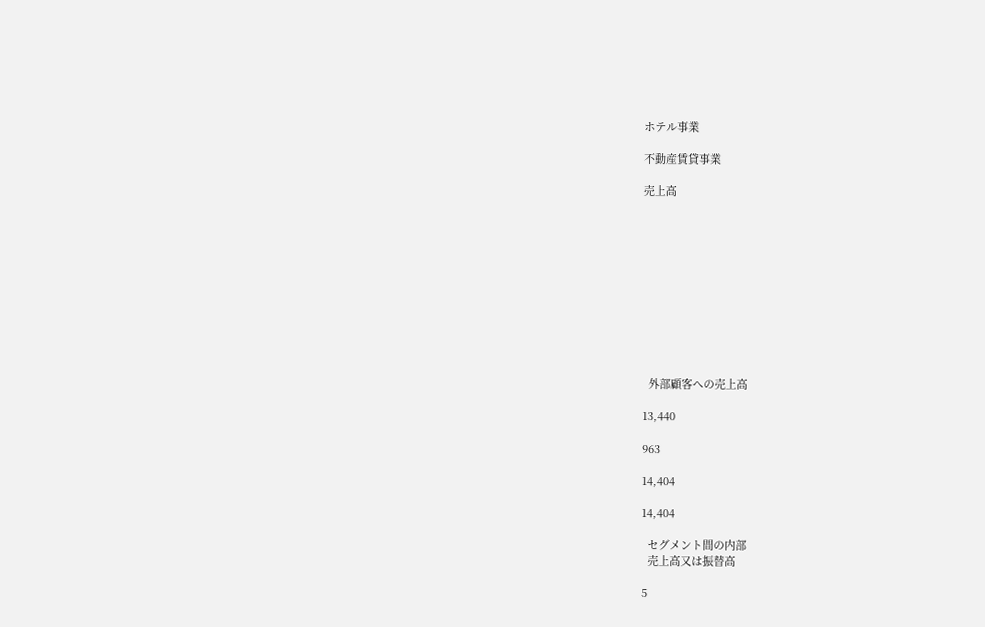ホテル事業

不動産賃貸事業

売上高











  外部顧客への売上高

13,440

963

14,404

14,404

  セグメント間の内部
  売上高又は振替高

5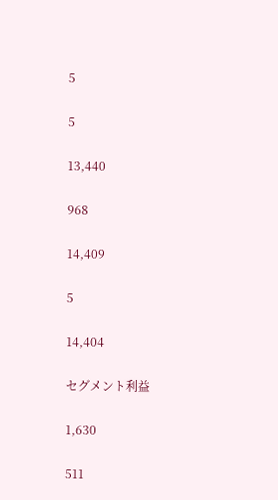5

5

13,440

968

14,409

5

14,404

セグメント利益

1,630

511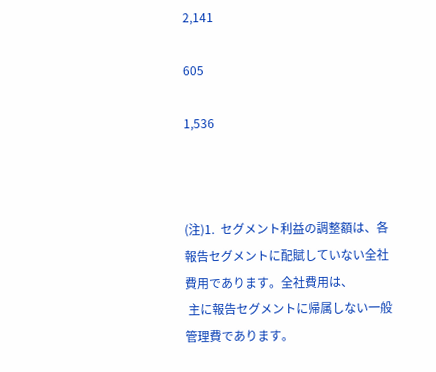2,141

605

1,536



(注)1.  セグメント利益の調整額は、各報告セグメントに配賦していない全社費用であります。全社費用は、
 主に報告セグメントに帰属しない一般管理費であります。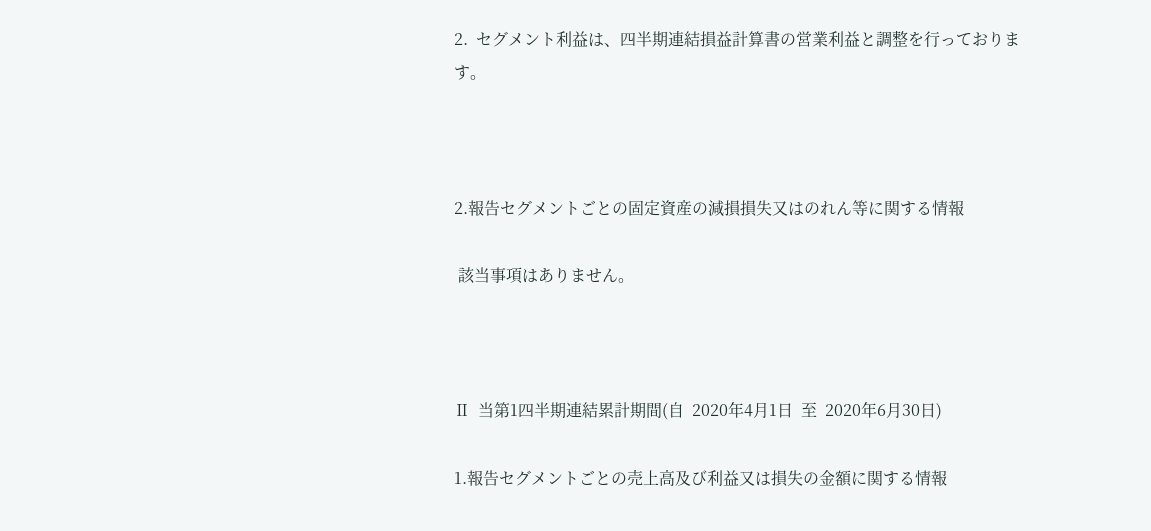2.  セグメント利益は、四半期連結損益計算書の営業利益と調整を行っております。



2.報告セグメントごとの固定資産の減損損失又はのれん等に関する情報

 該当事項はありません。



Ⅱ  当第1四半期連結累計期間(自  2020年4月1日  至  2020年6月30日)

1.報告セグメントごとの売上高及び利益又は損失の金額に関する情報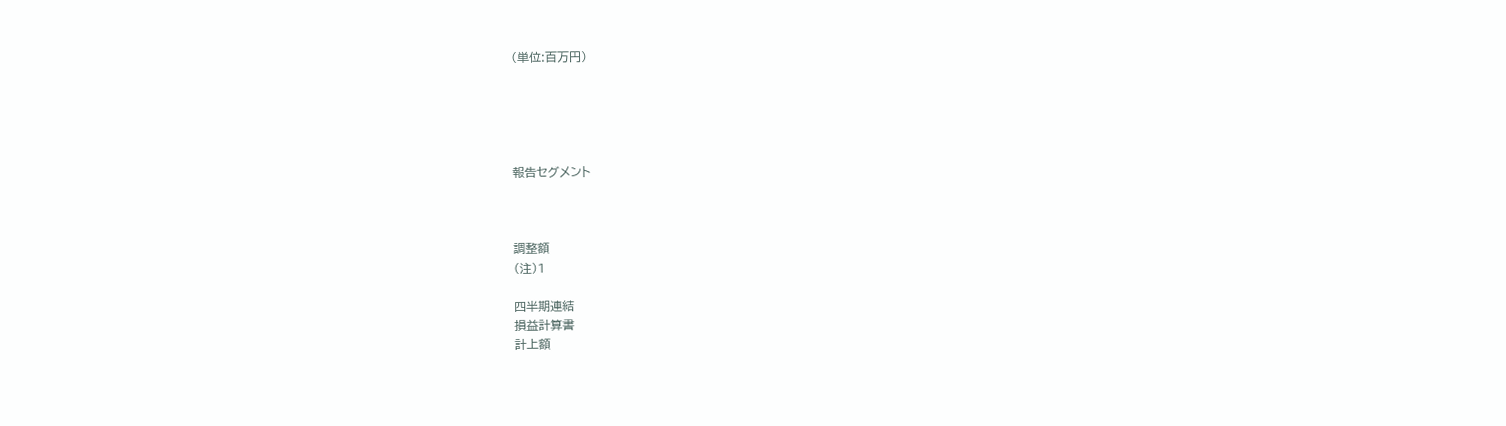(単位:百万円)





報告セグメント



調整額
(注)1

四半期連結
損益計算書
計上額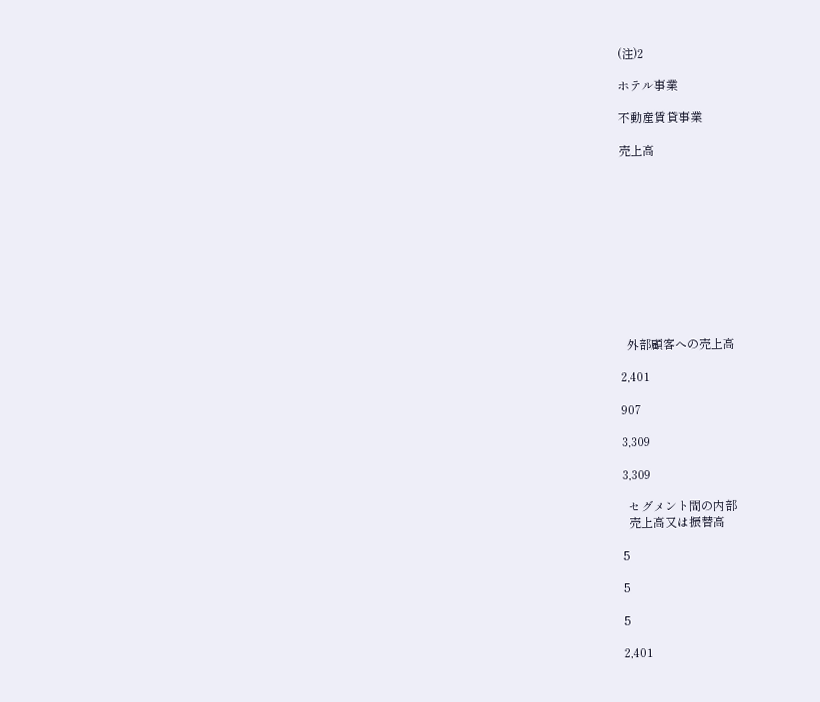(注)2

ホテル事業

不動産賃貸事業

売上高











  外部顧客への売上高

2,401

907

3,309

3,309

  セグメント間の内部
  売上高又は振替高

5

5

5

2,401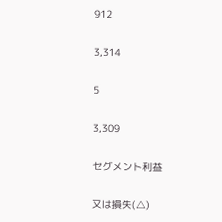912

3,314

5

3,309

セグメント利益

又は損失(△)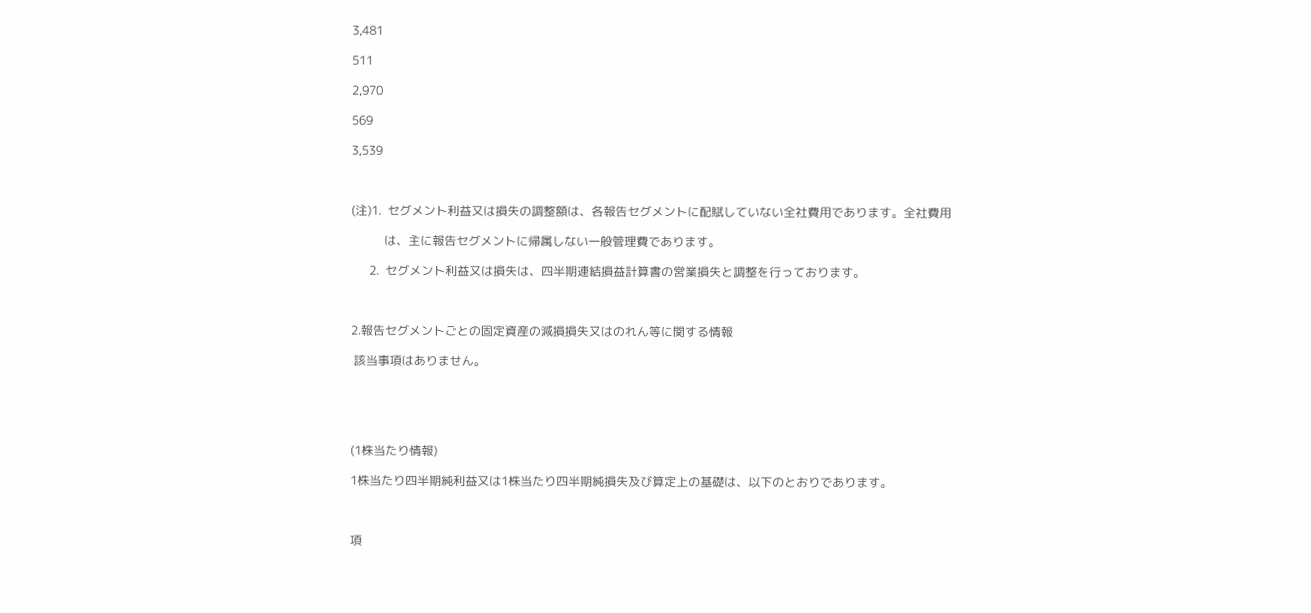3,481

511

2,970

569

3,539



(注)1.  セグメント利益又は損失の調整額は、各報告セグメントに配賦していない全社費用であります。全社費用

           は、主に報告セグメントに帰属しない一般管理費であります。

      2.  セグメント利益又は損失は、四半期連結損益計算書の営業損失と調整を行っております。



2.報告セグメントごとの固定資産の減損損失又はのれん等に関する情報

 該当事項はありません。





(1株当たり情報)

1株当たり四半期純利益又は1株当たり四半期純損失及び算定上の基礎は、以下のとおりであります。



項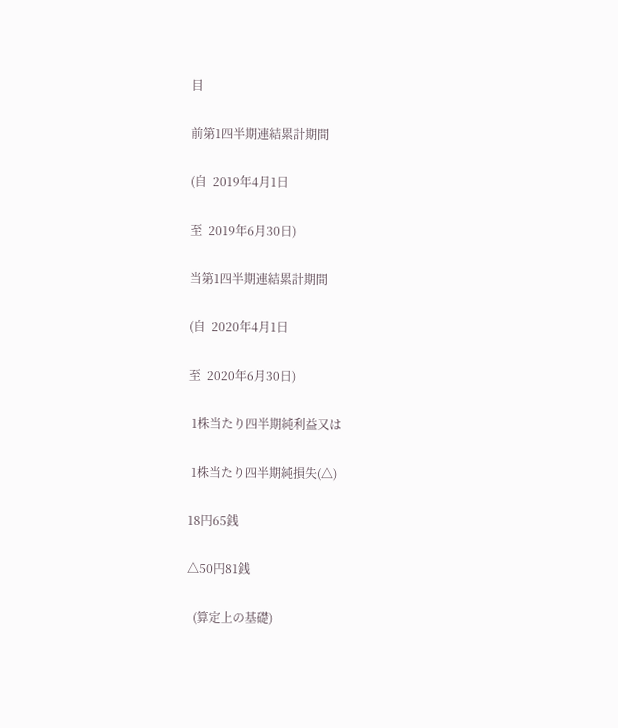目

前第1四半期連結累計期間

(自  2019年4月1日

至  2019年6月30日)

当第1四半期連結累計期間

(自  2020年4月1日

至  2020年6月30日)

 1株当たり四半期純利益又は

 1株当たり四半期純損失(△)

18円65銭

△50円81銭

  (算定上の基礎)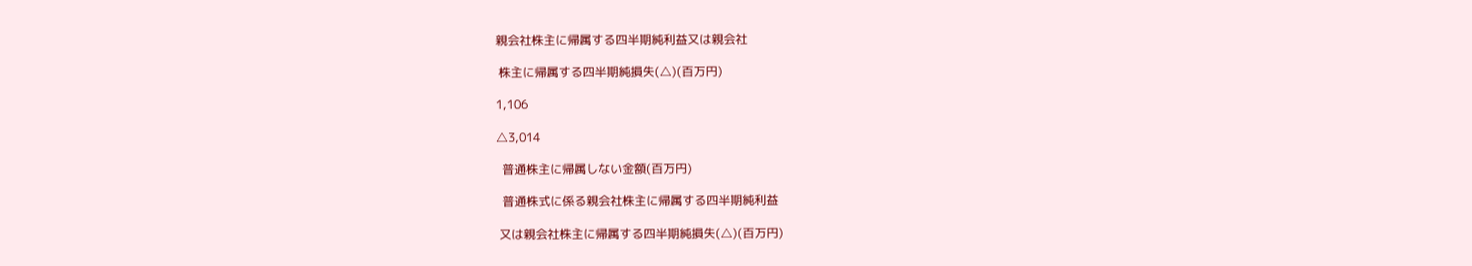親会社株主に帰属する四半期純利益又は親会社

 株主に帰属する四半期純損失(△)(百万円)

1,106

△3,014

  普通株主に帰属しない金額(百万円)

  普通株式に係る親会社株主に帰属する四半期純利益

 又は親会社株主に帰属する四半期純損失(△)(百万円)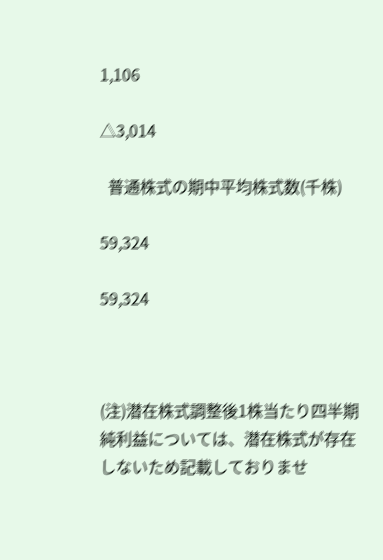1,106

△3,014

  普通株式の期中平均株式数(千株)

59,324

59,324



(注)潜在株式調整後1株当たり四半期純利益については、潜在株式が存在しないため記載しておりませ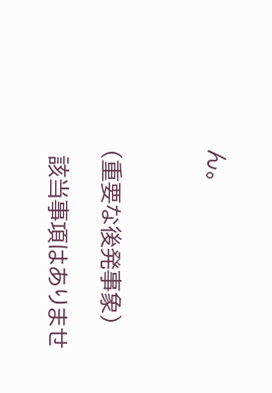ん。



(重要な後発事象)

 該当事項はありませ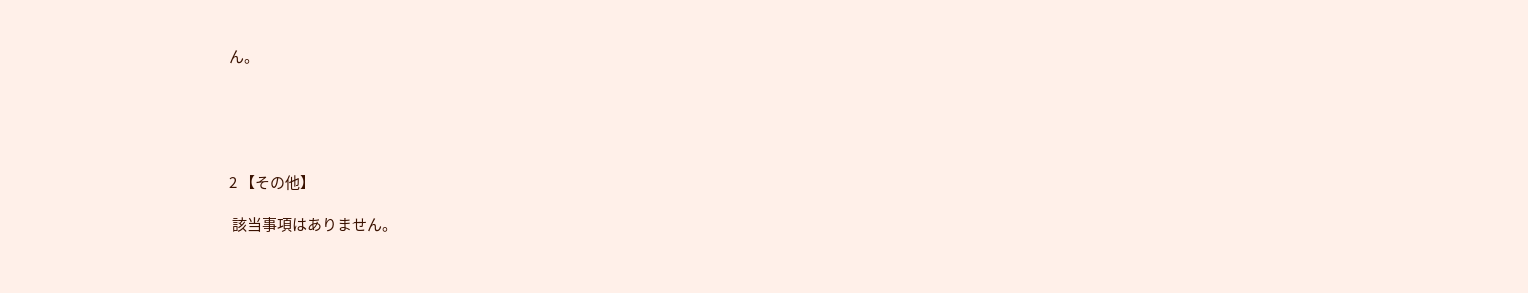ん。





2 【その他】

 該当事項はありません。